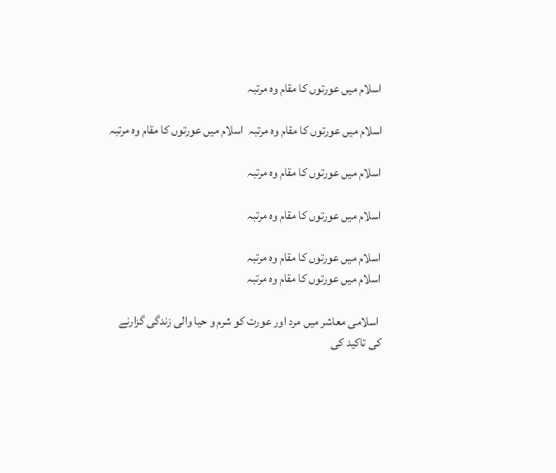اسلام میں عورتوں کا مقام وہ مرتبہ

اسلام میں عورتوں کا مقام وہ مرتبہ  اسلام میں عورتوں کا مقام وہ مرتبہ

اسلام میں عورتوں کا مقام وہ مرتبہ

اسلام میں عورتوں کا مقام وہ مرتبہ

اسلام میں عورتوں کا مقام وہ مرتبہ
اسلام میں عورتوں کا مقام وہ مرتبہ

 اسلامی معاشر میں مرد اور عورت کو شرم و حیا والی زندگی گزارنے کی تاکید کی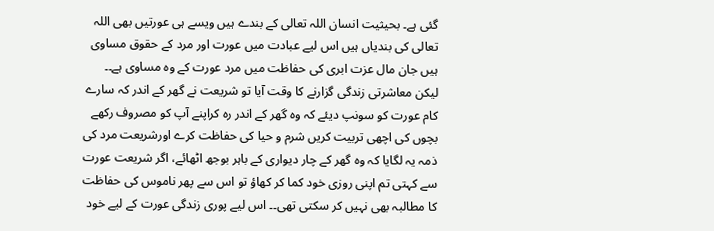گئی ہے۔ بحیثیت انسان اللہ تعالی کے بندے ہیں ویسے ہی عورتیں بھی اللہ تعالی کی بندیاں ہیں اس لیے عبادت میں عورت اور مرد کے حقوق مساوی ہیں جان مال عزت ابری کی حفاظت میں مرد عورت کے وہ مساوی ہے۔۔ لیکن معاشرتی زندگی گزارنے کا وقت آیا تو شریعت نے گھر کے اندر کہ سارے کام عورت کو سونپ دیئے کہ وہ گھر کے اندر رہ کراپنے آپ کو مصروف رکھے بچوں کی اچھی تربیت کریں شرم و حیا کی حفاظت کرے اورشریعت مرد کی ذمہ یہ لگایا کہ وہ گھر کے چار دیواری کے باہر بوجھ اٹھائے، اگر شریعت عورت سے کہتی تم اپنی روزی خود کما کر کھاؤ تو اس سے پھر ناموس کی حفاظت کا مطالبہ بھی نہیں کر سکتی تھی۔۔ اس لیے پوری زندگی عورت کے لیے خود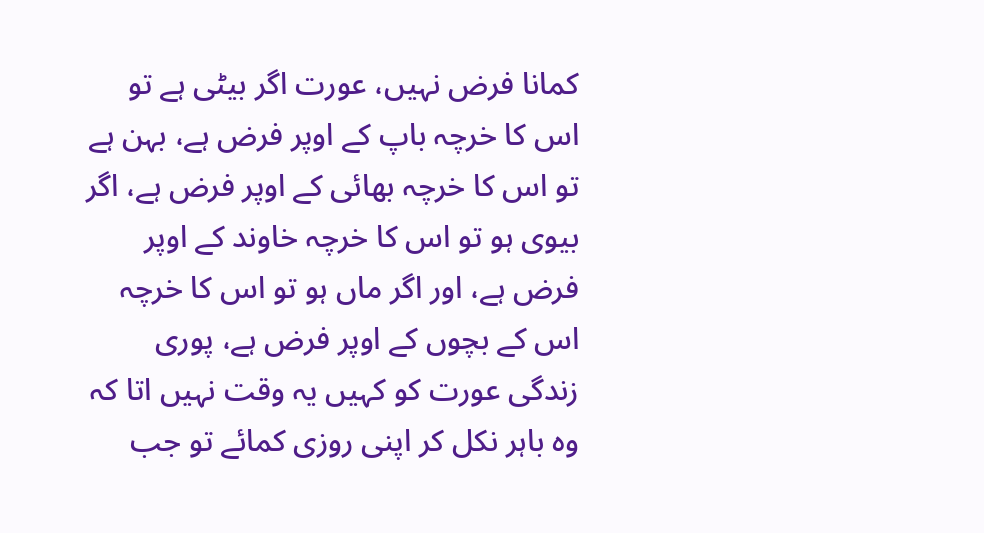کمانا فرض نہیں، عورت اگر بیٹی ہے تو اس کا خرچہ باپ کے اوپر فرض ہے، بہن ہے تو اس کا خرچہ بھائی کے اوپر فرض ہے، اگر بیوی ہو تو اس کا خرچہ خاوند کے اوپر فرض ہے، اور اگر ماں ہو تو اس کا خرچہ اس کے بچوں کے اوپر فرض ہے، پوری زندگی عورت کو کہیں یہ وقت نہیں اتا کہ وہ باہر نکل کر اپنی روزی کمائے تو جب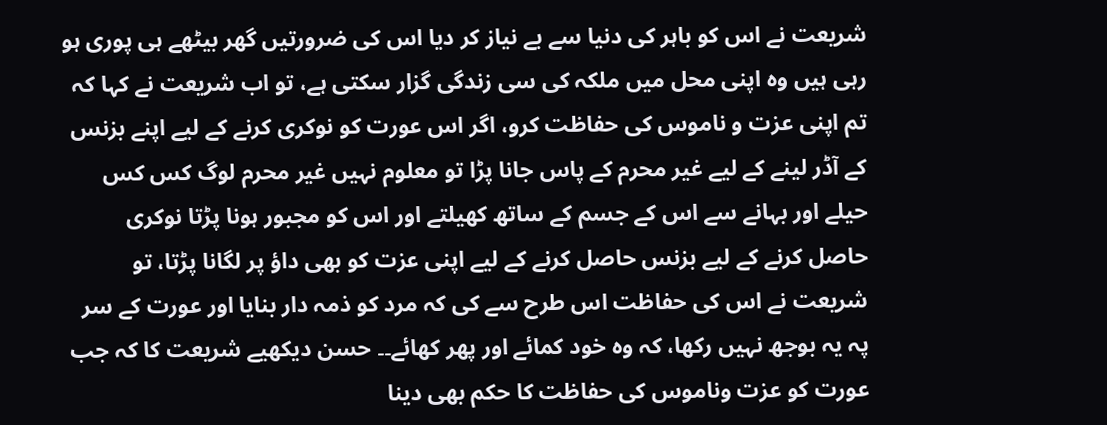شریعت نے اس کو باہر کی دنیا سے بے نیاز کر دیا اس کی ضرورتیں گھر بیٹھے ہی پوری ہو رہی ہیں وہ اپنی محل میں ملکہ کی سی زندگی گزار سکتی ہے، تو اب شریعت نے کہا کہ تم اپنی عزت و ناموس کی حفاظت کرو، اگر اس عورت کو نوکری کرنے کے لیے اپنے بزنس کے آڈر لینے کے لیے غیر محرم کے پاس جانا پڑا تو معلوم نہیں غیر محرم لوگ کس کس حیلے اور بہانے سے اس کے جسم کے ساتھ کھیلتے اور اس کو مجبور ہونا پڑتا نوکری حاصل کرنے کے لیے بزنس حاصل کرنے کے لیے اپنی عزت کو بھی داؤ پر لگانا پڑتا، تو شریعت نے اس کی حفاظت اس طرح سے کی کہ مرد کو ذمہ دار بنایا اور عورت کے سر پہ یہ بوجھ نہیں رکھا، کہ وہ خود کمائے اور پھر کھائے۔۔ حسن دیکھیے شریعت کا کہ جب عورت کو عزت وناموس کی حفاظت کا حکم بھی دینا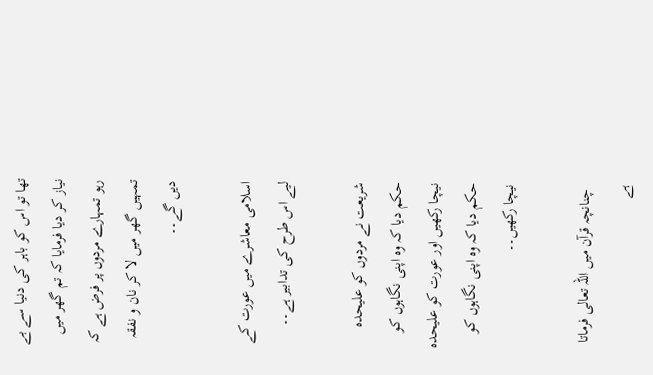تھا تو اس کو باہر کی دنیا سے بے نیاز کر دیا فرمایا کہ تم گھر میں رہو تمہارے مردوں پر فرض ہے کہ تمہیں گھر میں لا کر نان و نفقہ دیں گے۔۔

اسلامی معاشرے میں عورت کے لیے اس طرح کی تدابیر ہے۔۔

شریعت نے مردوں کو علیحدہ  حکم دیا کہ وہ اپنی نگاہوں کو نیچا رکھیں اور عورت کو علیحدہ حکم دیا کہ وہ اپنی نگاہوں کو نیچا رکھیں۔۔

 چنانچہ قرآن میں اللہ تعالی فرماتا ہے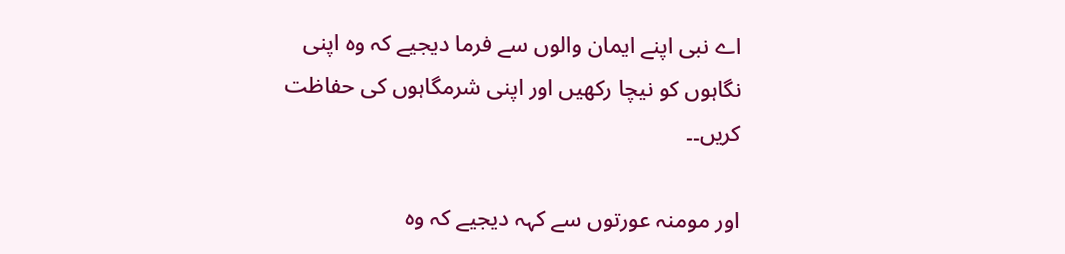اے نبی اپنے ایمان والوں سے فرما دیجیے کہ وہ اپنی نگاہوں کو نیچا رکھیں اور اپنی شرمگاہوں کی حفاظت کریں۔۔

اور مومنہ عورتوں سے کہہ دیجیے کہ وہ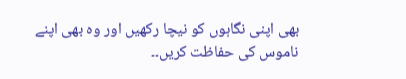بھی اپنی نگاہوں کو نیچا رکھیں اور وہ بھی اپنے ناموس کی حفاظت کریں۔۔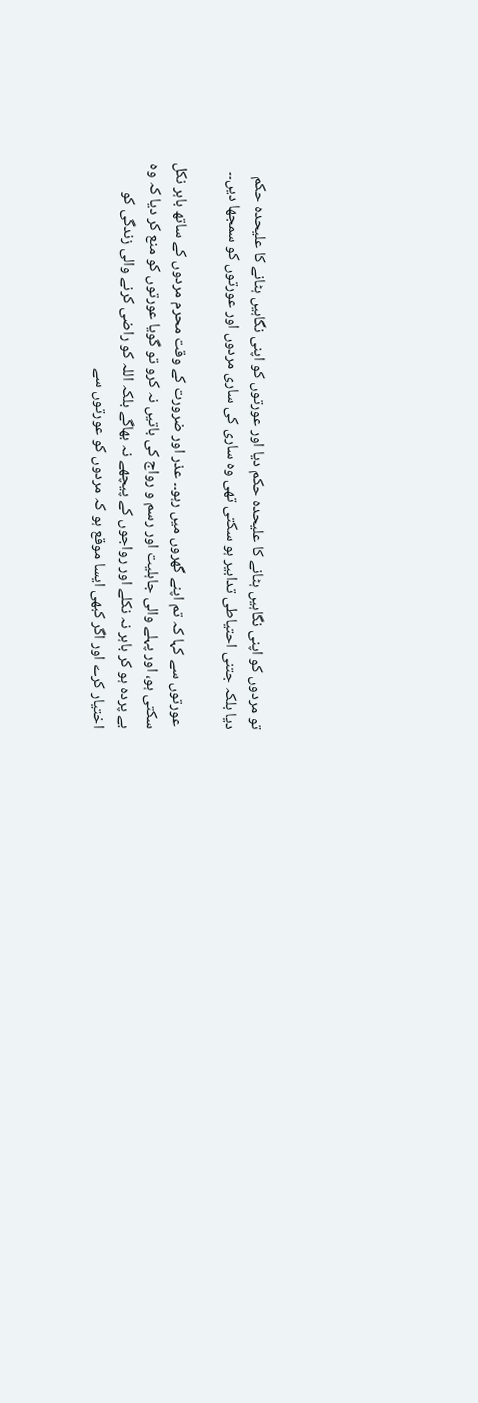تو مردوں کو اپنی نگاہیں ہٹانے کا علیحدہ حکم دیا اور عورتوں کو اپنی نگاہیں ہٹانے کا علیحدہ حکم دیا بلکہ جتنی احتیاطی تدابیر ہو سکتی تھی وہ ساری کی ساری مردوں اور عورتوں کو سمجھا دیں۔۔

 عورتوں سے کہا کہ تم اپنے گھروں میں رہو۔۔ عذر اور ضرورت کے وقت محرم مردوں کے ساتھ باہر نکل سکتی ہو، اور پہلے والی جاہلیت اور رسم و رواج کی باتیں نہ کرو تو گویا عورتوں کو منع کر دیا کہ وہ بے پردہ ہو کر باہر نہ نکلے اور رواجوں کے پیچھے نہ بھاگے بلکہ اللہ کو راضی کرنے والی زندگی کو اختیار کرے اور اگر کبھی ایسا موقع ہو کہ مردوں کو عورتوں سے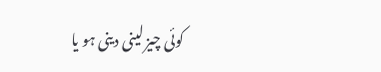کوئی چیز لینی دینی ہو یا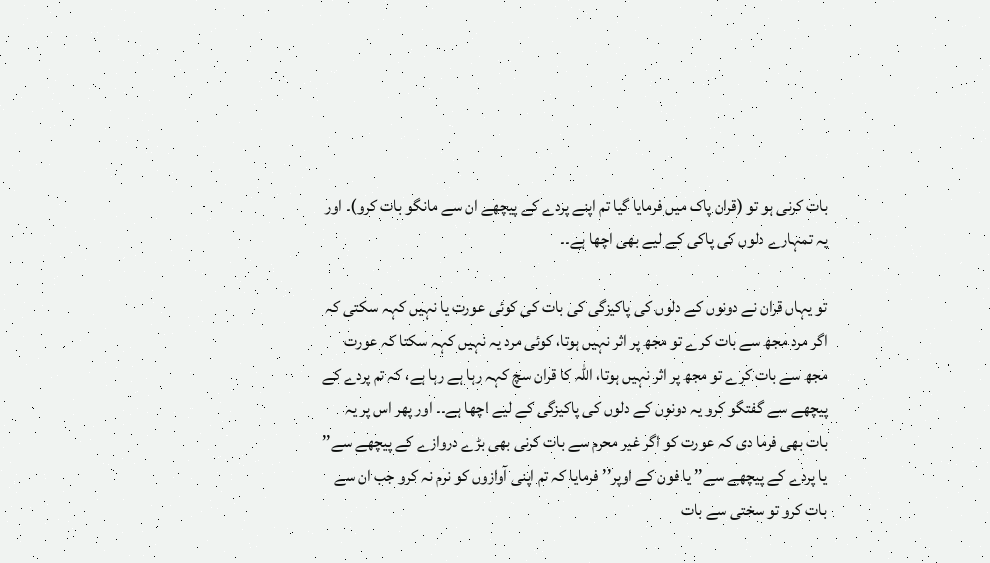بات کرنی ہو تو (قران پاک میں فرمایا گیا تم اپنے پردے کے پیچھے ان سے مانگو بات کرو)۔ اور یہ تمہارے دلوں کی پاکی کے لیے بھی اچھا ہے۔۔

تو یہاں قران نے دونوں کے دلوں کی پاکیزگی کی بات کی کوئی عورت یا نہیں کہہ سکتی کہ اگر مرد مجھ سے بات کرے تو مجھ پر اثر نہیں ہوتا، کوئی مرد یہ نہیں کہہ سکتا کہ عورت مجھ سے بات کرے تو مجھ پر اثر نہیں ہوتا، اللہ کا قران سچ کہہ رہا ہے رہا ہے، کہ تم پردے کے پیچھے سے گفتگو کرو یہ دونوں کے دلوں کی پاکیزگی کے لیے اچھا ہے۔۔ اور پھر اس پر یہ بات بھی فرما دی کہ عورت کو اگر غیر محرم سے بات کرنی بھی بڑے دروازے کے پیچھے سے’’ یا پردے کے پیچھے سے’’ یا فون کے اوپر’’ فرمایا کہ تم اپنی آوازوں کو نرم نہ کرو جب ان سے بات کرو تو سختی سے بات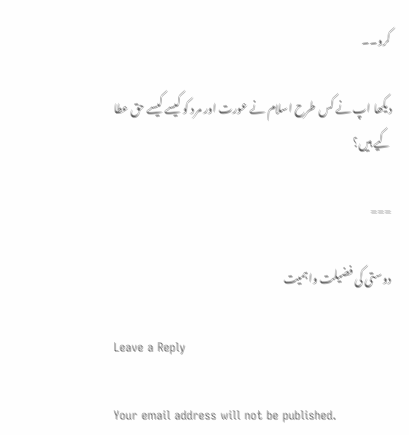کرو۔۔

دیکھا اپ نے کس طرح اسلام نے عورت اور مرد کو کیسے کیسے حق عطا کیے ہیں؟

===

دوستی کی فضیلت واہمیت

Leave a Reply

Your email address will not be published.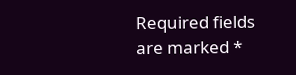Required fields are marked *